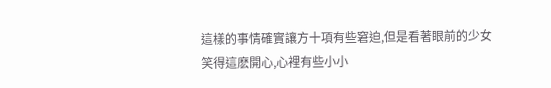這樣的事情確實讓方十項有些窘迫,但是看著眼前的少女笑得這麽開心,心裡有些小小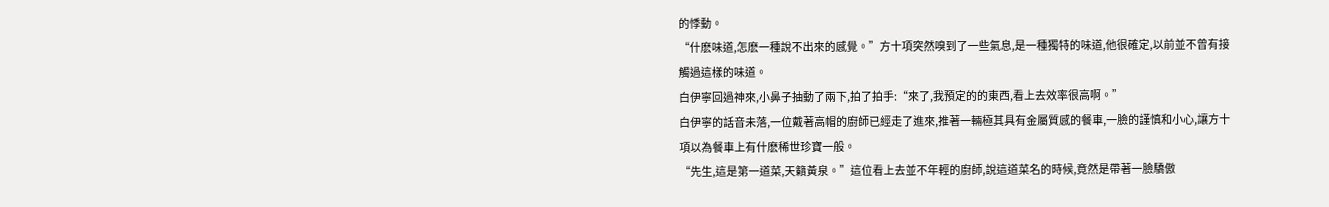的悸動。
“什麽味道,怎麽一種說不出來的感覺。”方十項突然嗅到了一些氣息,是一種獨特的味道,他很確定,以前並不曾有接觸過這樣的味道。
白伊寧回過神來,小鼻子抽動了兩下,拍了拍手:“來了,我預定的的東西,看上去效率很高啊。”
白伊寧的話音未落,一位戴著高帽的廚師已經走了進來,推著一輛極其具有金屬質感的餐車,一臉的謹慎和小心,讓方十項以為餐車上有什麽稀世珍寶一般。
“先生,這是第一道菜,天籟黃泉。”這位看上去並不年輕的廚師,說這道菜名的時候,竟然是帶著一臉驕傲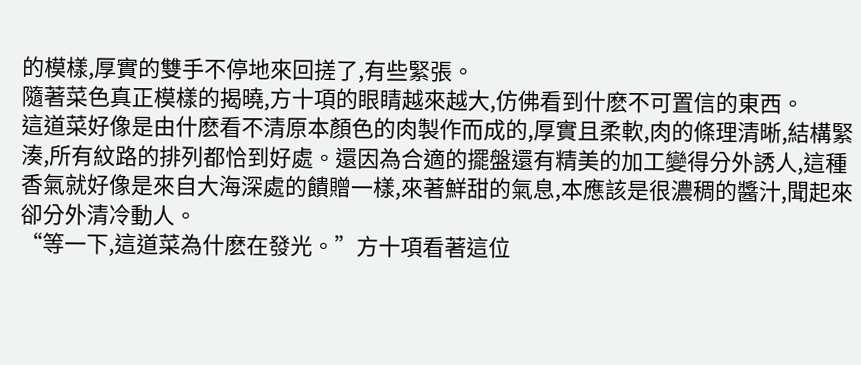的模樣,厚實的雙手不停地來回搓了,有些緊張。
隨著菜色真正模樣的揭曉,方十項的眼睛越來越大,仿佛看到什麽不可置信的東西。
這道菜好像是由什麽看不清原本顏色的肉製作而成的,厚實且柔軟,肉的條理清晰,結構緊湊,所有紋路的排列都恰到好處。還因為合適的擺盤還有精美的加工變得分外誘人,這種香氣就好像是來自大海深處的饋贈一樣,來著鮮甜的氣息,本應該是很濃稠的醬汁,聞起來卻分外清冷動人。
“等一下,這道菜為什麽在發光。”方十項看著這位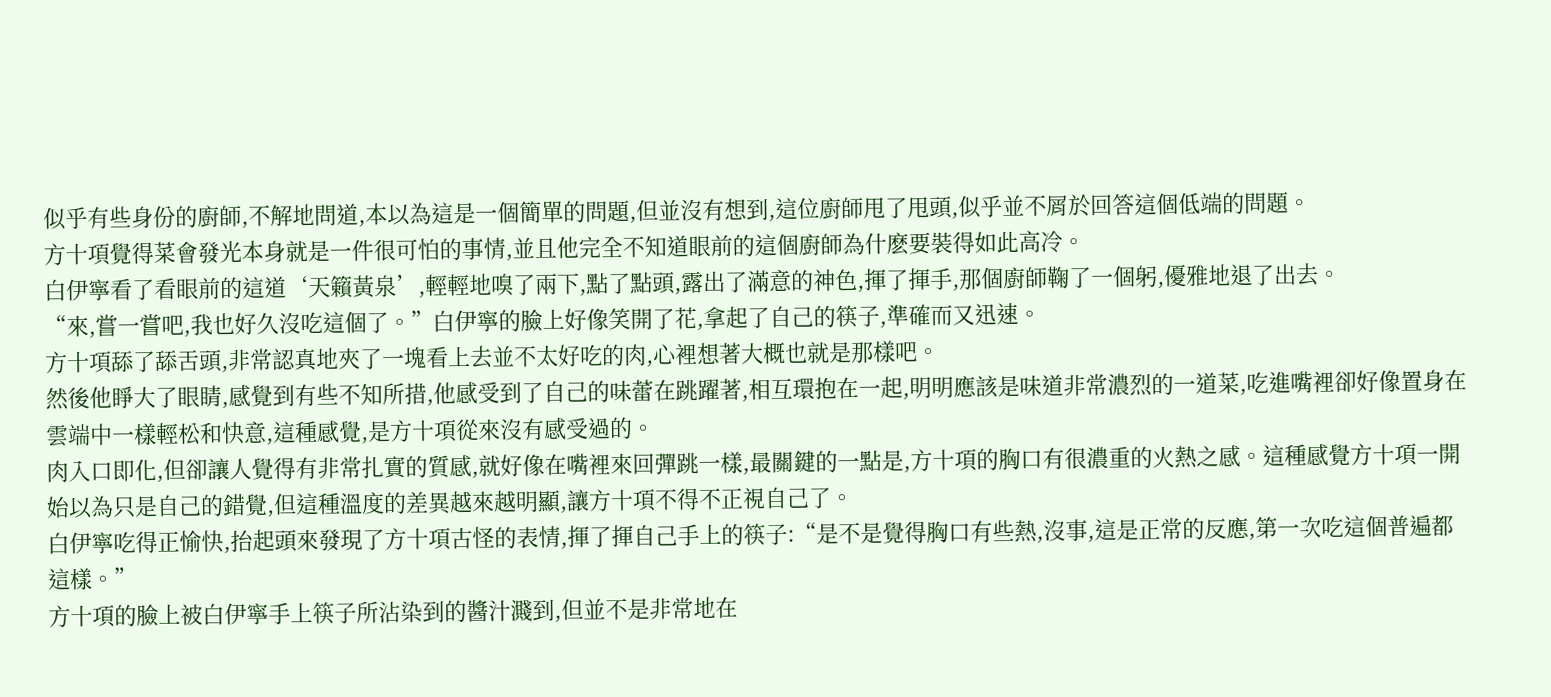似乎有些身份的廚師,不解地問道,本以為這是一個簡單的問題,但並沒有想到,這位廚師甩了甩頭,似乎並不屑於回答這個低端的問題。
方十項覺得菜會發光本身就是一件很可怕的事情,並且他完全不知道眼前的這個廚師為什麽要裝得如此高冷。
白伊寧看了看眼前的這道‘天籟黃泉’,輕輕地嗅了兩下,點了點頭,露出了滿意的神色,揮了揮手,那個廚師鞠了一個躬,優雅地退了出去。
“來,嘗一嘗吧,我也好久沒吃這個了。”白伊寧的臉上好像笑開了花,拿起了自己的筷子,準確而又迅速。
方十項舔了舔舌頭,非常認真地夾了一塊看上去並不太好吃的肉,心裡想著大概也就是那樣吧。
然後他睜大了眼睛,感覺到有些不知所措,他感受到了自己的味蕾在跳躍著,相互環抱在一起,明明應該是味道非常濃烈的一道菜,吃進嘴裡卻好像置身在雲端中一樣輕松和快意,這種感覺,是方十項從來沒有感受過的。
肉入口即化,但卻讓人覺得有非常扎實的質感,就好像在嘴裡來回彈跳一樣,最關鍵的一點是,方十項的胸口有很濃重的火熱之感。這種感覺方十項一開始以為只是自己的錯覺,但這種溫度的差異越來越明顯,讓方十項不得不正視自己了。
白伊寧吃得正愉快,抬起頭來發現了方十項古怪的表情,揮了揮自己手上的筷子:“是不是覺得胸口有些熱,沒事,這是正常的反應,第一次吃這個普遍都這樣。”
方十項的臉上被白伊寧手上筷子所沾染到的醬汁濺到,但並不是非常地在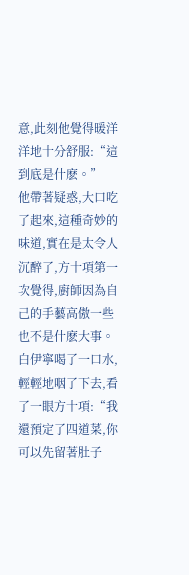意,此刻他覺得暖洋洋地十分舒服:“這到底是什麽。”
他帶著疑惑,大口吃了起來,這種奇妙的味道,實在是太令人沉醉了,方十項第一次覺得,廚師因為自己的手藝高傲一些也不是什麽大事。
白伊寧喝了一口水,輕輕地咽了下去,看了一眼方十項:“我還預定了四道菜,你可以先留著肚子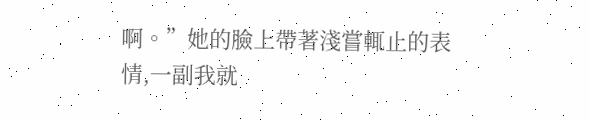啊。”她的臉上帶著淺嘗輒止的表情,一副我就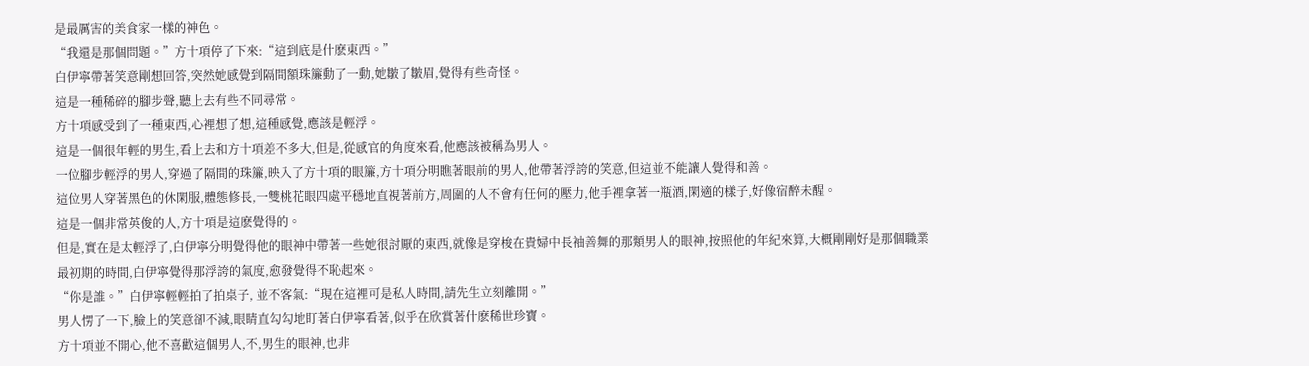是最厲害的美食家一樣的神色。
“我還是那個問題。”方十項停了下來:“這到底是什麽東西。”
白伊寧帶著笑意剛想回答,突然她感覺到隔間額珠簾動了一動,她皺了皺眉,覺得有些奇怪。
這是一種稀碎的腳步聲,聽上去有些不同尋常。
方十項感受到了一種東西,心裡想了想,這種感覺,應該是輕浮。
這是一個很年輕的男生,看上去和方十項差不多大,但是,從感官的角度來看,他應該被稱為男人。
一位腳步輕浮的男人,穿過了隔間的珠簾,映入了方十項的眼簾,方十項分明瞧著眼前的男人,他帶著浮誇的笑意,但這並不能讓人覺得和善。
這位男人穿著黑色的休閑服,體態修長,一雙桃花眼四處平穩地直視著前方,周圍的人不會有任何的壓力,他手裡拿著一瓶酒,閑適的樣子,好像宿醉未醒。
這是一個非常英俊的人,方十項是這麽覺得的。
但是,實在是太輕浮了,白伊寧分明覺得他的眼神中帶著一些她很討厭的東西,就像是穿梭在貴婦中長袖善舞的那類男人的眼神,按照他的年紀來算,大概剛剛好是那個職業最初期的時間,白伊寧覺得那浮誇的氣度,愈發覺得不恥起來。
“你是誰。”白伊寧輕輕拍了拍桌子, 並不客氣:“現在這裡可是私人時間,請先生立刻離開。”
男人愣了一下,臉上的笑意卻不減,眼睛直勾勾地盯著白伊寧看著,似乎在欣賞著什麽稀世珍寶。
方十項並不開心,他不喜歡這個男人,不,男生的眼神,也非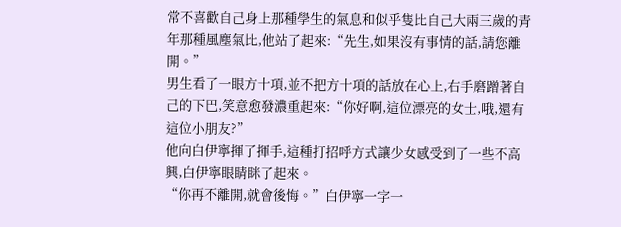常不喜歡自己身上那種學生的氣息和似乎隻比自己大兩三歲的青年那種風塵氣比,他站了起來:“先生,如果沒有事情的話,請您離開。”
男生看了一眼方十項,並不把方十項的話放在心上,右手磨蹭著自己的下巴,笑意愈發濃重起來:“你好啊,這位漂亮的女士,哦,還有這位小朋友?”
他向白伊寧揮了揮手,這種打招呼方式讓少女感受到了一些不高興,白伊寧眼睛眯了起來。
“你再不離開,就會後悔。”白伊寧一字一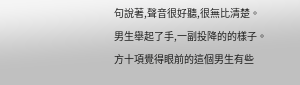句說著,聲音很好聽,很無比清楚。
男生舉起了手,一副投降的的樣子。
方十項覺得眼前的這個男生有些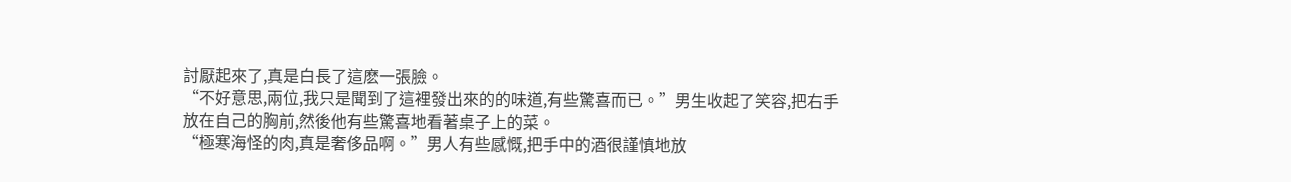討厭起來了,真是白長了這麽一張臉。
“不好意思,兩位,我只是聞到了這裡發出來的的味道,有些驚喜而已。”男生收起了笑容,把右手放在自己的胸前,然後他有些驚喜地看著桌子上的菜。
“極寒海怪的肉,真是奢侈品啊。”男人有些感慨,把手中的酒很謹慎地放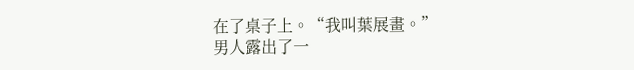在了桌子上。“我叫葉展畫。”
男人露出了一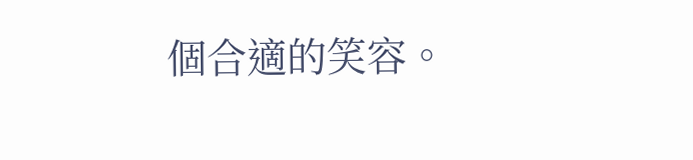個合適的笑容。